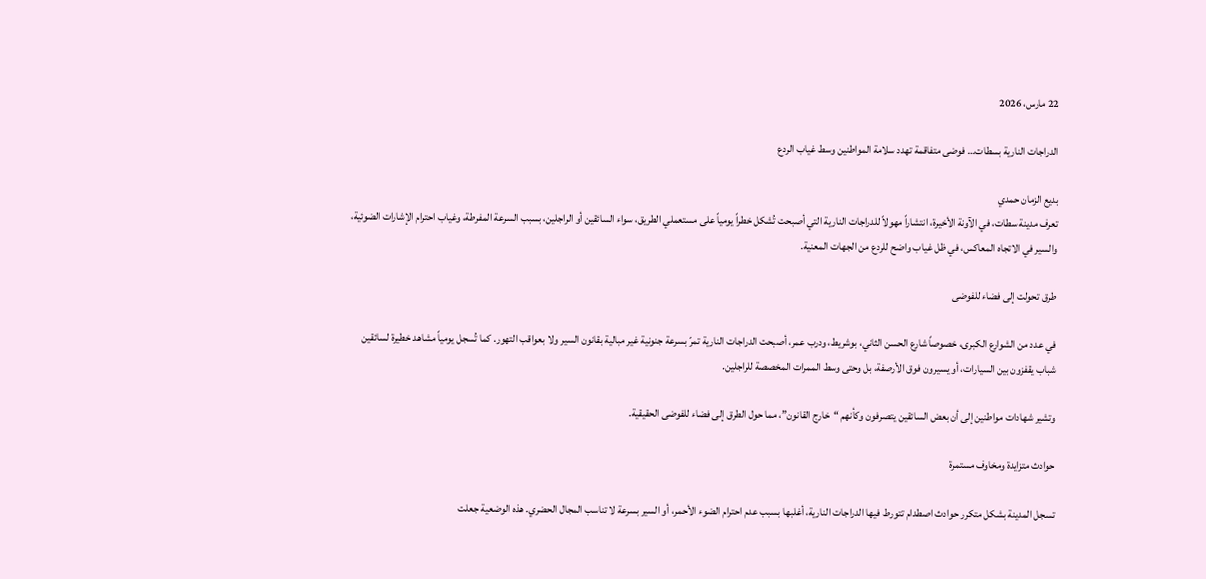22 مارس، 2026

الدراجات النارية بسطات… فوضى متفاقمة تهدد سلامة المواطنين وسط غياب الردع

بديع الزمان حمدي
تعرف مدينة سطات، في الآونة الأخيرة، انتشاراً مهولاً للدراجات النارية التي أصبحت تُشكل خطراً يومياً على مستعملي الطريق، سواء السائقين أو الراجلين، بسبب السرعة المفرطة، وغياب احترام الإشارات الضوئية، والسير في الاتجاه المعاكس، في ظل غياب واضح للردع من الجهات المعنية.

طرق تحولت إلى فضاء للفوضى

في عدد من الشوارع الكبرى، خصوصاً شارع الحسن الثاني، بوشريط، ودرب عمر، أصبحت الدراجات النارية تمرّ بسرعة جنونية غير مبالية بقانون السير ولا بعواقب التهور. كما تُسجل يومياً مشاهد خطيرة لسائقين شباب يقفزون بين السيارات، أو يسيرون فوق الأرصفة، بل وحتى وسط الممرات المخصصة للراجلين.

وتشير شهادات مواطنين إلى أن بعض السائقين يتصرفون وكأنهم “خارج القانون”، مما حول الطرق إلى فضاء للفوضى الحقيقية.

حوادث متزايدة ومخاوف مستمرة

تسجل المدينة بشكل متكرر حوادث اصطدام تتورط فيها الدراجات النارية، أغلبها بسبب عدم احترام الضوء الأحمر، أو السير بسرعة لا تناسب المجال الحضري. هذه الوضعية جعلت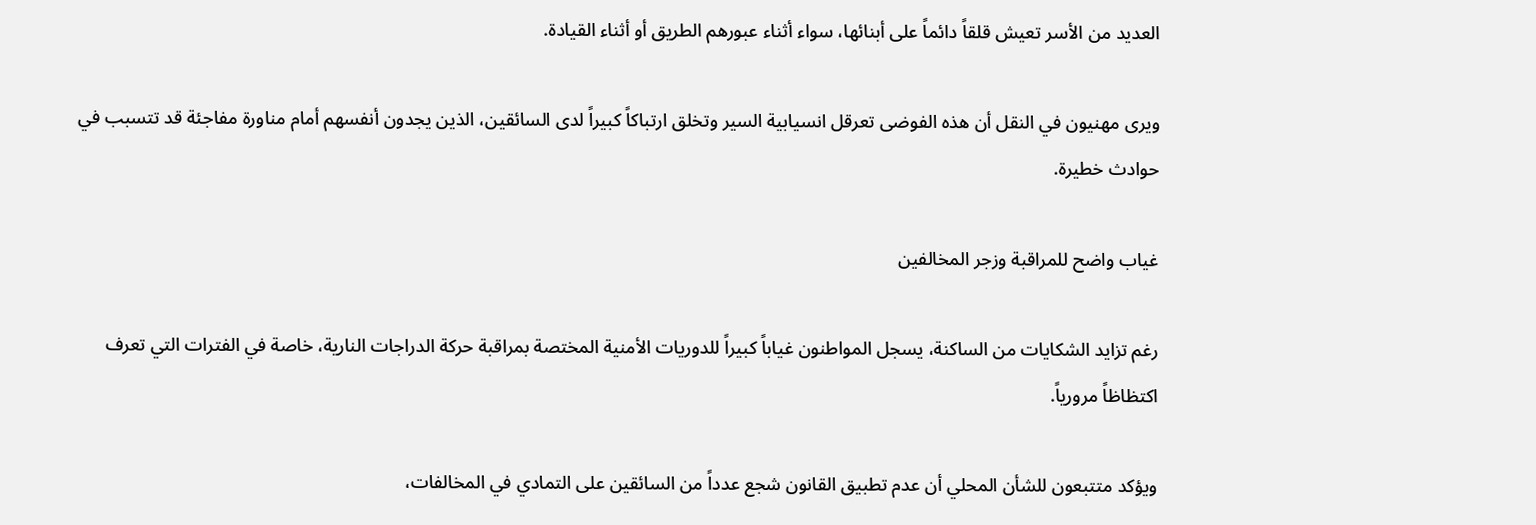العديد من الأسر تعيش قلقاً دائماً على أبنائها، سواء أثناء عبورهم الطريق أو أثناء القيادة.

ويرى مهنيون في النقل أن هذه الفوضى تعرقل انسيابية السير وتخلق ارتباكاً كبيراً لدى السائقين، الذين يجدون أنفسهم أمام مناورة مفاجئة قد تتسبب في حوادث خطيرة.

غياب واضح للمراقبة وزجر المخالفين

رغم تزايد الشكايات من الساكنة، يسجل المواطنون غياباً كبيراً للدوريات الأمنية المختصة بمراقبة حركة الدراجات النارية، خاصة في الفترات التي تعرف اكتظاظاً مرورياً.

ويؤكد متتبعون للشأن المحلي أن عدم تطبيق القانون شجع عدداً من السائقين على التمادي في المخالفات،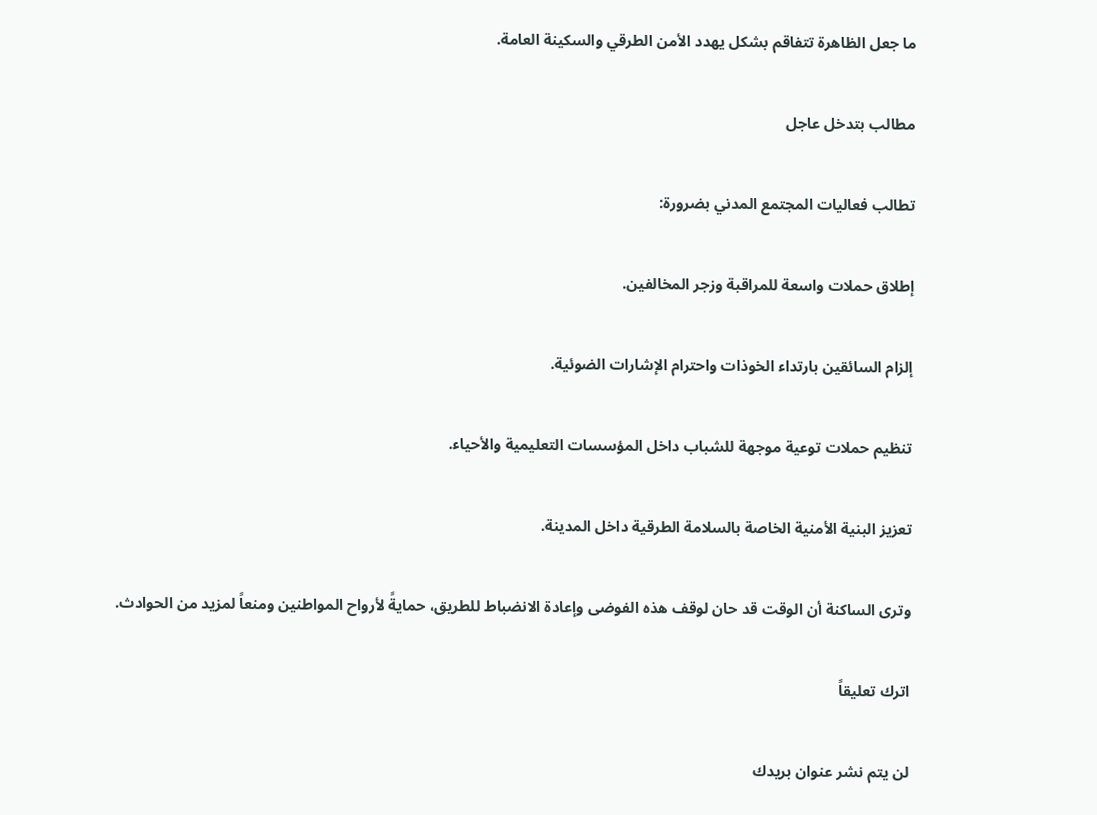ما جعل الظاهرة تتفاقم بشكل يهدد الأمن الطرقي والسكينة العامة.

مطالب بتدخل عاجل

تطالب فعاليات المجتمع المدني بضرورة:

إطلاق حملات واسعة للمراقبة وزجر المخالفين.

إلزام السائقين بارتداء الخوذات واحترام الإشارات الضوئية.

تنظيم حملات توعية موجهة للشباب داخل المؤسسات التعليمية والأحياء.

تعزيز البنية الأمنية الخاصة بالسلامة الطرقية داخل المدينة.

وترى الساكنة أن الوقت قد حان لوقف هذه الفوضى وإعادة الانضباط للطريق، حمايةً لأرواح المواطنين ومنعاً لمزيد من الحوادث.

اترك تعليقاً

لن يتم نشر عنوان بريدك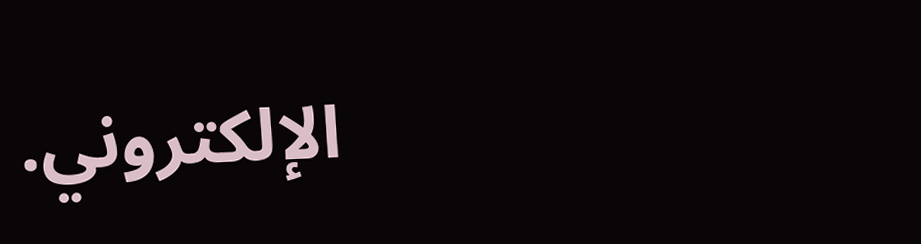الإلكتروني.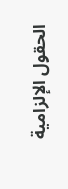الحقول الإلزامية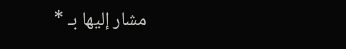مشار إليها بـ *